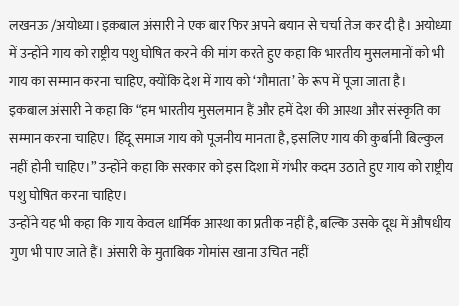लखनऊ /अयोध्या।इक़बाल अंसारी ने एक बार फिर अपने बयान से चर्चा तेज कर दी है। अयोध्या में उन्होंने गाय को राष्ट्रीय पशु घोषित करने की मांग करते हुए कहा कि भारतीय मुसलमानों को भी गाय का सम्मान करना चाहिए, क्योंकि देश में गाय को ‘गौमाता’ के रूप में पूजा जाता है।
इकबाल अंसारी ने कहा कि “हम भारतीय मुसलमान हैं और हमें देश की आस्था और संस्कृति का सम्मान करना चाहिए। हिंदू समाज गाय को पूजनीय मानता है, इसलिए गाय की कुर्बानी बिल्कुल नहीं होनी चाहिए।” उन्होंने कहा कि सरकार को इस दिशा में गंभीर कदम उठाते हुए गाय को राष्ट्रीय पशु घोषित करना चाहिए।
उन्होंने यह भी कहा कि गाय केवल धार्मिक आस्था का प्रतीक नहीं है, बल्कि उसके दूध में औषधीय गुण भी पाए जाते हैं। अंसारी के मुताबिक गोमांस खाना उचित नहीं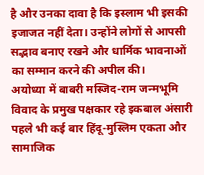है और उनका दावा है कि इस्लाम भी इसकी इजाजत नहीं देता। उन्होंने लोगों से आपसी सद्भाव बनाए रखने और धार्मिक भावनाओं का सम्मान करने की अपील की।
अयोध्या में बाबरी मस्जिद-राम जन्मभूमि विवाद के प्रमुख पक्षकार रहे इकबाल अंसारी पहले भी कई बार हिंदू-मुस्लिम एकता और सामाजिक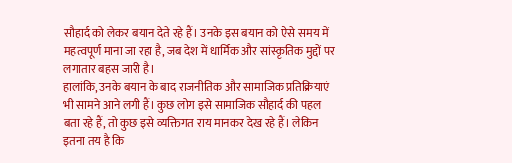सौहार्द को लेकर बयान देते रहे हैं। उनके इस बयान को ऐसे समय में महत्वपूर्ण माना जा रहा है, जब देश में धार्मिक और सांस्कृतिक मुद्दों पर लगातार बहस जारी है।
हालांकि, उनके बयान के बाद राजनीतिक और सामाजिक प्रतिक्रियाएं भी सामने आने लगी हैं। कुछ लोग इसे सामाजिक सौहार्द की पहल बता रहे हैं, तो कुछ इसे व्यक्तिगत राय मानकर देख रहे हैं। लेकिन इतना तय है कि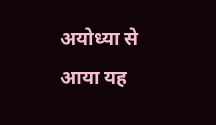अयोध्या से आया यह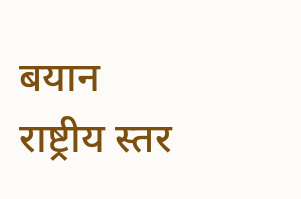बयान राष्ट्रीय स्तर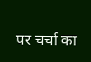पर चर्चा का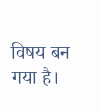विषय बन गया है।